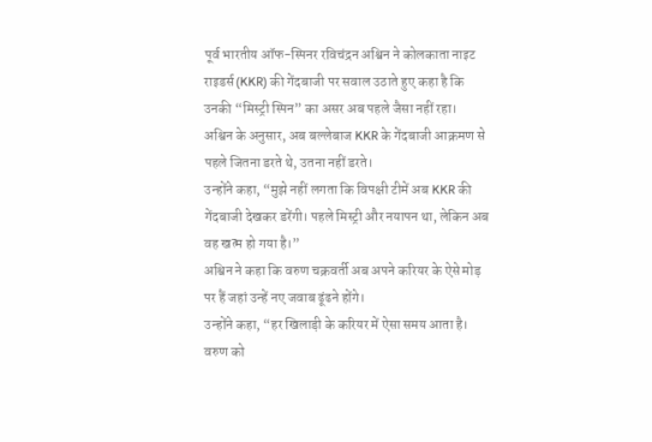पूर्व भारतीय ऑफ-स्पिनर रविचंद्रन अश्विन ने कोलकाता नाइट राइडर्स (KKR) की गेंदबाजी पर सवाल उठाते हुए कहा है कि उनकी “मिस्ट्री स्पिन” का असर अब पहले जैसा नहीं रहा।
अश्विन के अनुसार, अब बल्लेबाज KKR के गेंदबाजी आक्रमण से पहले जितना डरते थे, उतना नहीं डरते।
उन्होंने कहा, “मुझे नहीं लगता कि विपक्षी टीमें अब KKR की गेंदबाजी देखकर डरेंगी। पहले मिस्ट्री और नयापन था, लेकिन अब वह खत्म हो गया है।”
अश्विन ने कहा कि वरुण चक्रवर्ती अब अपने करियर के ऐसे मोड़ पर हैं जहां उन्हें नए जवाब ढूंढने होंगे।
उन्होंने कहा, “हर खिलाड़ी के करियर में ऐसा समय आता है। वरुण को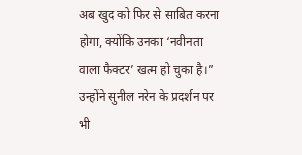अब खुद को फिर से साबित करना होगा, क्योंकि उनका ‘नवीनता वाला फैक्टर’ खत्म हो चुका है।”
उन्होंने सुनील नरेन के प्रदर्शन पर भी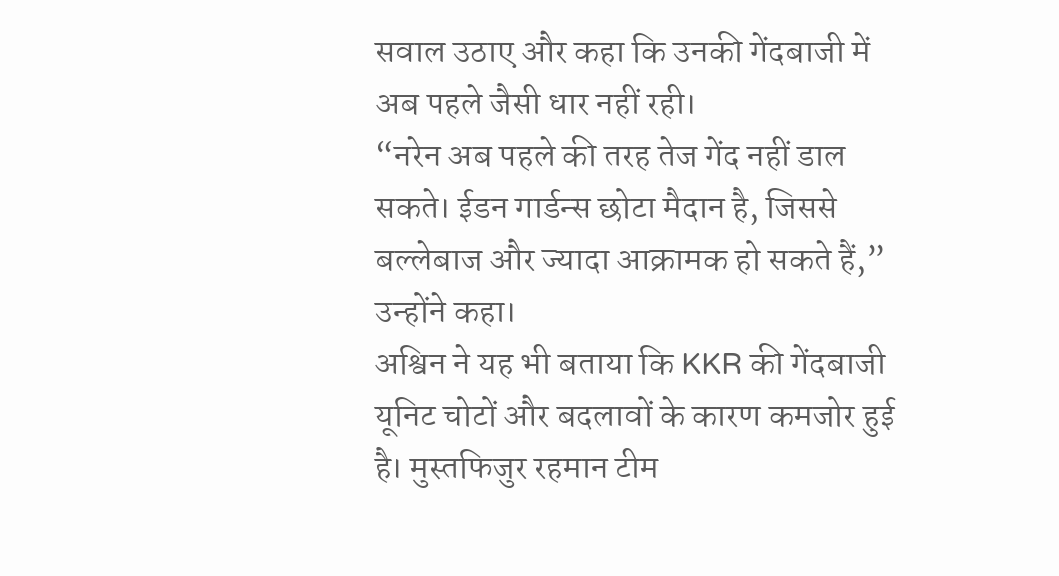सवाल उठाए और कहा कि उनकी गेंदबाजी में अब पहले जैसी धार नहीं रही।
“नरेन अब पहले की तरह तेज गेंद नहीं डाल सकते। ईडन गार्डन्स छोटा मैदान है, जिससे बल्लेबाज और ज्यादा आक्रामक हो सकते हैं,” उन्होंने कहा।
अश्विन ने यह भी बताया कि KKR की गेंदबाजी यूनिट चोटों और बदलावों के कारण कमजोर हुई है। मुस्तफिजुर रहमान टीम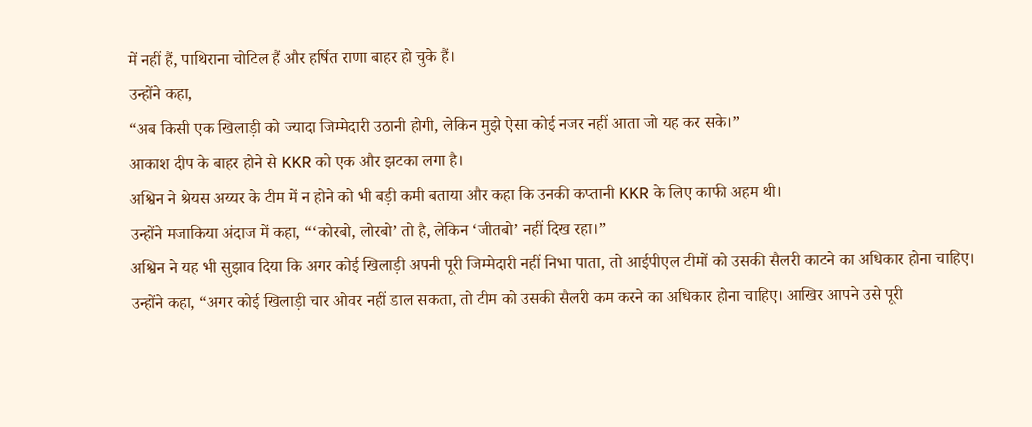में नहीं हैं, पाथिराना चोटिल हैं और हर्षित राणा बाहर हो चुके हैं।
उन्होंने कहा,
“अब किसी एक खिलाड़ी को ज्यादा जिम्मेदारी उठानी होगी, लेकिन मुझे ऐसा कोई नजर नहीं आता जो यह कर सके।”
आकाश दीप के बाहर होने से KKR को एक और झटका लगा है।
अश्विन ने श्रेयस अय्यर के टीम में न होने को भी बड़ी कमी बताया और कहा कि उनकी कप्तानी KKR के लिए काफी अहम थी।
उन्होंने मजाकिया अंदाज में कहा, “‘कोरबो, लोरबो’ तो है, लेकिन ‘जीतबो’ नहीं दिख रहा।”
अश्विन ने यह भी सुझाव दिया कि अगर कोई खिलाड़ी अपनी पूरी जिम्मेदारी नहीं निभा पाता, तो आईपीएल टीमों को उसकी सैलरी काटने का अधिकार होना चाहिए।
उन्होंने कहा, “अगर कोई खिलाड़ी चार ओवर नहीं डाल सकता, तो टीम को उसकी सैलरी कम करने का अधिकार होना चाहिए। आखिर आपने उसे पूरी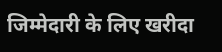जिम्मेदारी के लिए खरीदा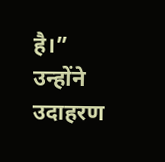है।”
उन्होंने उदाहरण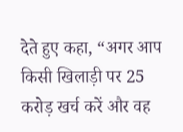देते हुए कहा, “अगर आप किसी खिलाड़ी पर 25 करोड़ खर्च करें और वह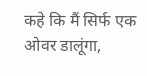कहे कि मैं सिर्फ एक ओवर डालूंगा,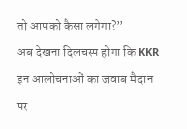तो आपको कैसा लगेगा?”
अब देखना दिलचस्प होगा कि KKR इन आलोचनाओं का जवाब मैदान पर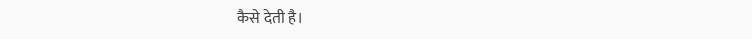कैसे देती है।